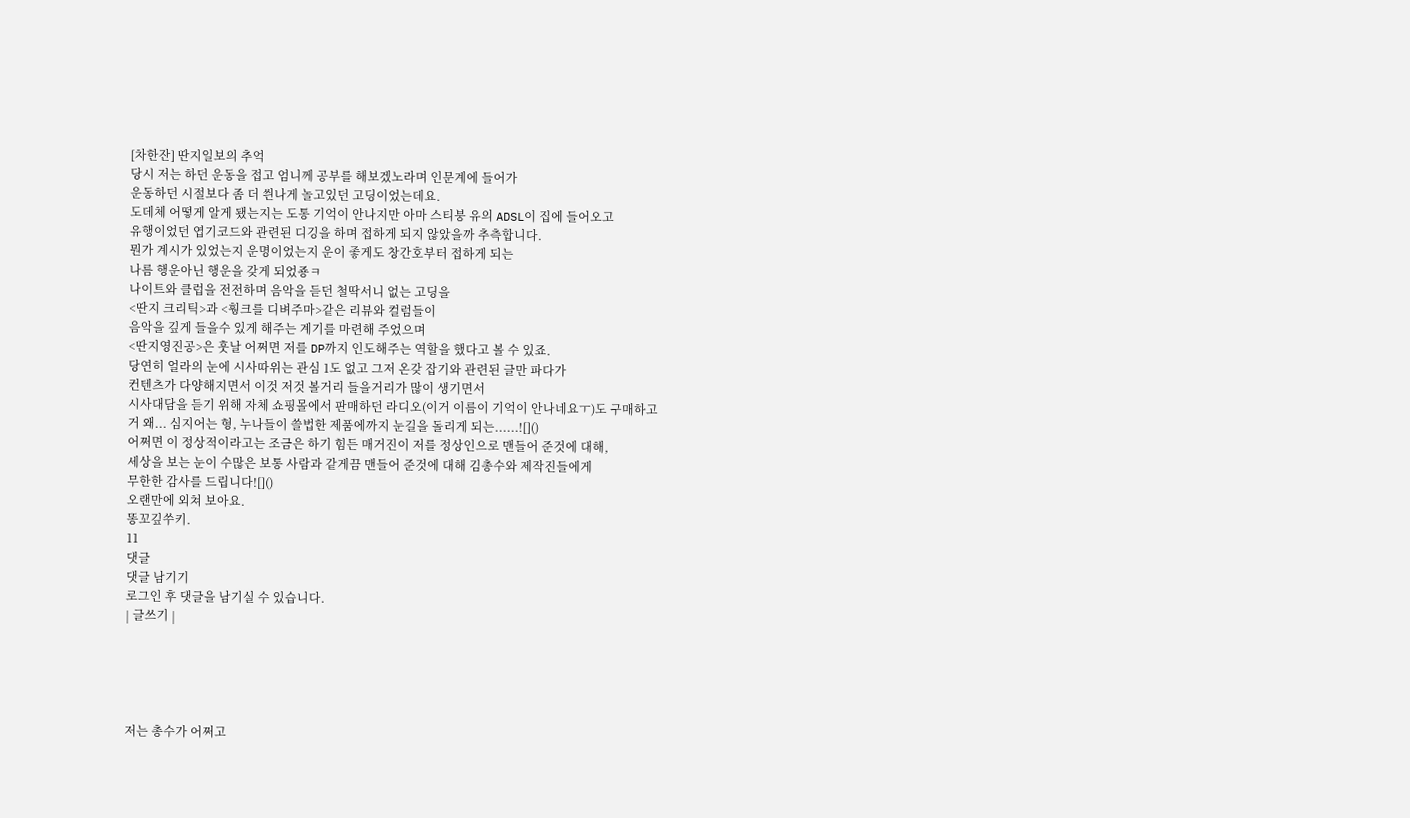[차한잔] 딴지일보의 추억
당시 저는 하던 운동을 접고 엄니께 공부를 해보겠노라며 인문계에 들어가
운동하던 시절보다 좀 더 씐나게 놀고있던 고딩이었는데요.
도데체 어떻게 알게 됐는지는 도통 기억이 안나지만 아마 스티붕 유의 ADSL이 집에 들어오고
유행이었던 엽기코드와 관련된 디깅을 하며 접하게 되지 않았을까 추측합니다.
뭔가 계시가 있었는지 운명이었는지 운이 좋게도 창간호부터 접하게 되는
나름 행운아닌 행운을 갖게 되었죵ㅋ
나이트와 클럽을 전전하며 음악을 듣던 철딱서니 없는 고딩을
<딴지 크리틱>과 <훵크를 디벼주마>같은 리뷰와 컬럼들이
음악을 깊게 들을수 있게 해주는 계기를 마련해 주었으며
<딴지영진공>은 훗날 어쩌면 저를 DP까지 인도해주는 역할을 했다고 볼 수 있죠.
당연히 얼라의 눈에 시사따위는 관심 1도 없고 그저 온갖 잡기와 관련된 글만 파다가
컨텐츠가 다양해지면서 이것 저것 볼거리 들을거리가 많이 생기면서
시사대담을 듣기 위해 자체 쇼핑몰에서 판매하던 라디오(이거 이름이 기억이 안나네요ㅜ)도 구매하고
거 왜... 심지어는 형, 누나들이 쓸법한 제품에까지 눈길을 돌리게 되는......![]()
어쩌면 이 정상적이라고는 조금은 하기 힘든 매거진이 저를 정상인으로 맨들어 준것에 대해,
세상을 보는 눈이 수많은 보통 사람과 같게끔 맨들어 준것에 대해 김총수와 제작진들에게
무한한 감사를 드립니다![]()
오랜만에 외쳐 보아요.
똥꼬깊쑤키.
11
댓글
댓글 남기기
로그인 후 댓글을 남기실 수 있습니다.
| 글쓰기 |





저는 총수가 어쩌고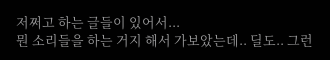저쩌고 하는 글들이 있어서...
뭔 소리들을 하는 거지 해서 가보았는데.. 딜도.. 그런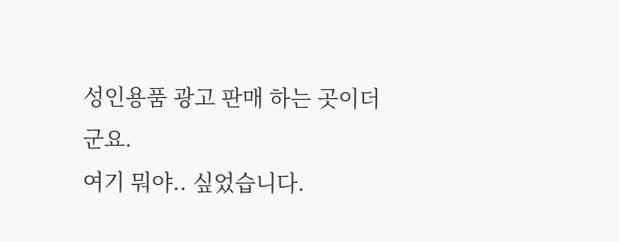성인용품 광고 판매 하는 곳이더군요.
여기 뭐야.. 싶었습니다.